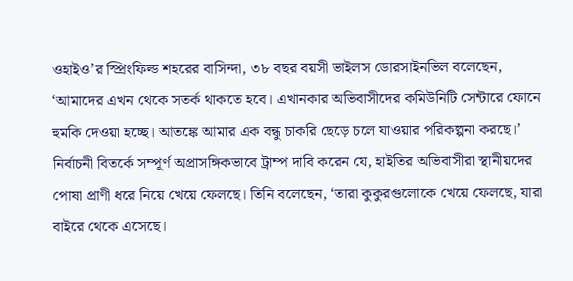ওহাইও’র স্প্রিংফিল্ড শহরের বাসিন্দা, ৩৮ বছর বয়সী ভাইলস ডোরসাইনভিল বলেছেন, ‘আমাদের এখন থেকে সতর্ক থাকতে হবে। এখানকার অভিবাসীদের কমিউনিটি সেন্টারে ফোনে হুমকি দেওয়া হচ্ছে। আতঙ্কে আমার এক বন্ধু চাকরি ছেড়ে চলে যাওয়ার পরিকল্পনা করছে।’
নির্বাচনী বিতর্কে সম্পূর্ণ অপ্রাসঙ্গিকভাবে ট্রাম্প দাবি করেন যে, হাইতির অভিবাসীরা স্থানীয়দের পোষা প্রাণী ধরে নিয়ে খেয়ে ফেলছে। তিনি বলেছেন, ‘তারা কুকুরগুলোকে খেয়ে ফেলছে, যারা বাইরে থেকে এসেছে।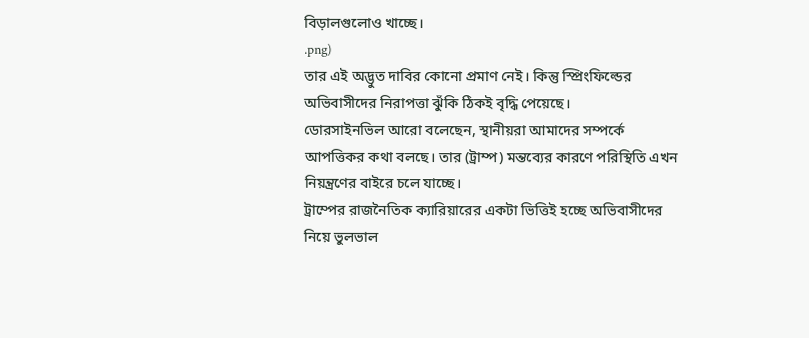বিড়ালগুলোও খাচ্ছে।
.png)
তার এই অদ্ভুত দাবির কোনো প্রমাণ নেই। কিন্তু স্প্রিংফিল্ডের অভিবাসীদের নিরাপত্তা ঝুঁকি ঠিকই বৃদ্ধি পেয়েছে।
ডোরসাইনভিল আরো বলেছেন, স্থানীয়রা আমাদের সম্পর্কে আপত্তিকর কথা বলছে। তার (ট্রাম্প) মন্তব্যের কারণে পরিস্থিতি এখন নিয়ন্ত্রণের বাইরে চলে যাচ্ছে।
ট্রাম্পের রাজনৈতিক ক্যারিয়ারের একটা ভিত্তিই হচ্ছে অভিবাসীদের নিয়ে ভুলভাল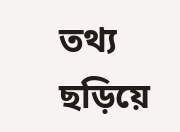তথ্য ছড়িয়ে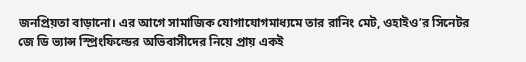জনপ্রিয়তা বাড়ানো। এর আগে সামাজিক যোগাযোগমাধ্যমে তার রানিং মেট, ওহাইও’র সিনেটর জে ডি ভ্যান্স স্প্রিংফিল্ডের অভিবাসীদের নিয়ে প্রায় একই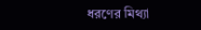ধরণের মিথ্যা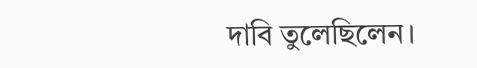দাবি তুলেছিলেন।